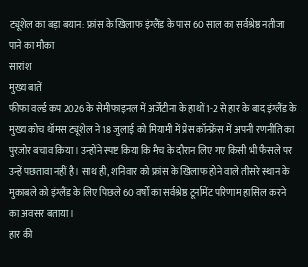ट्यूशेल का बड़ा बयान: फ्रांस के खिलाफ इंग्लैंड के पास 60 साल का सर्वश्रेष्ठ नतीजा पाने का मौका
सारांश
मुख्य बातें
फीफा वर्ल्ड कप 2026 के सेमीफाइनल में अर्जेंटीना के हाथों 1-2 से हार के बाद इंग्लैंड के मुख्य कोच थॉमस ट्यूशेल ने 18 जुलाई को मियामी में प्रेस कॉन्फ्रेंस में अपनी रणनीति का पुरज़ोर बचाव किया। उन्होंने स्पष्ट किया कि मैच के दौरान लिए गए किसी भी फैसले पर उन्हें पछतावा नहीं है। साथ ही, शनिवार को फ्रांस के खिलाफ होने वाले तीसरे स्थान के मुकाबले को इंग्लैंड के लिए पिछले 60 वर्षों का सर्वश्रेष्ठ टूर्नामेंट परिणाम हासिल करने का अवसर बताया।
हार की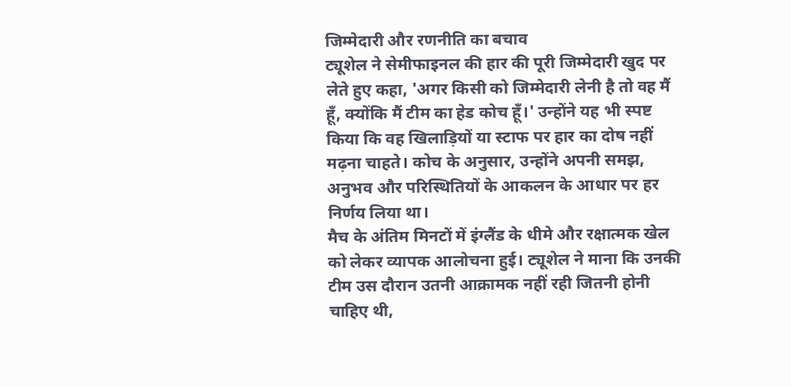जिम्मेदारी और रणनीति का बचाव
ट्यूशेल ने सेमीफाइनल की हार की पूरी जिम्मेदारी खुद पर लेते हुए कहा, 'अगर किसी को जिम्मेदारी लेनी है तो वह मैं हूँ, क्योंकि मैं टीम का हेड कोच हूँ।' उन्होंने यह भी स्पष्ट किया कि वह खिलाड़ियों या स्टाफ पर हार का दोष नहीं मढ़ना चाहते। कोच के अनुसार, उन्होंने अपनी समझ, अनुभव और परिस्थितियों के आकलन के आधार पर हर निर्णय लिया था।
मैच के अंतिम मिनटों में इंग्लैंड के धीमे और रक्षात्मक खेल को लेकर व्यापक आलोचना हुई। ट्यूशेल ने माना कि उनकी टीम उस दौरान उतनी आक्रामक नहीं रही जितनी होनी चाहिए थी,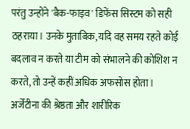परंतु उन्होंने 'बैक-फाइव' डिफेंस सिस्टम को सही ठहराया। उनके मुताबिक, यदि वह समय रहते कोई बदलाव न करते या टीम को संभालने की कोशिश न करते, तो उन्हें कहीं अधिक अफसोस होता।
अर्जेंटीना की श्रेष्ठता और शारीरिक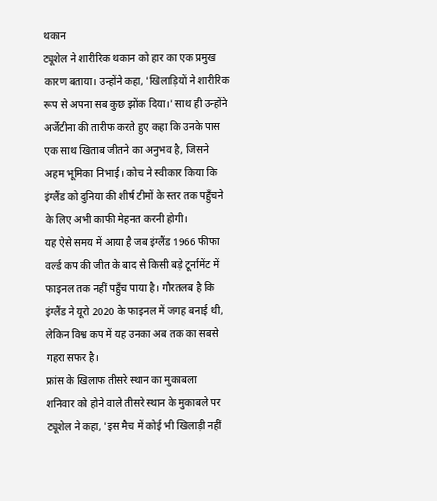थकान
ट्यूशेल ने शारीरिक थकान को हार का एक प्रमुख कारण बताया। उन्होंने कहा, 'खिलाड़ियों ने शारीरिक रूप से अपना सब कुछ झोंक दिया।' साथ ही उन्होंने अर्जेंटीना की तारीफ करते हुए कहा कि उनके पास एक साथ खिताब जीतने का अनुभव है, जिसने अहम भूमिका निभाई। कोच ने स्वीकार किया कि इंग्लैंड को दुनिया की शीर्ष टीमों के स्तर तक पहुँचने के लिए अभी काफी मेहनत करनी होगी।
यह ऐसे समय में आया है जब इंग्लैंड 1966 फीफा वर्ल्ड कप की जीत के बाद से किसी बड़े टूर्नामेंट में फाइनल तक नहीं पहुँच पाया है। गौरतलब है कि इंग्लैंड ने यूरो 2020 के फाइनल में जगह बनाई थी, लेकिन विश्व कप में यह उनका अब तक का सबसे गहरा सफर है।
फ्रांस के खिलाफ तीसरे स्थान का मुकाबला
शनिवार को होने वाले तीसरे स्थान के मुकाबले पर ट्यूशेल ने कहा, 'इस मैच में कोई भी खिलाड़ी नहीं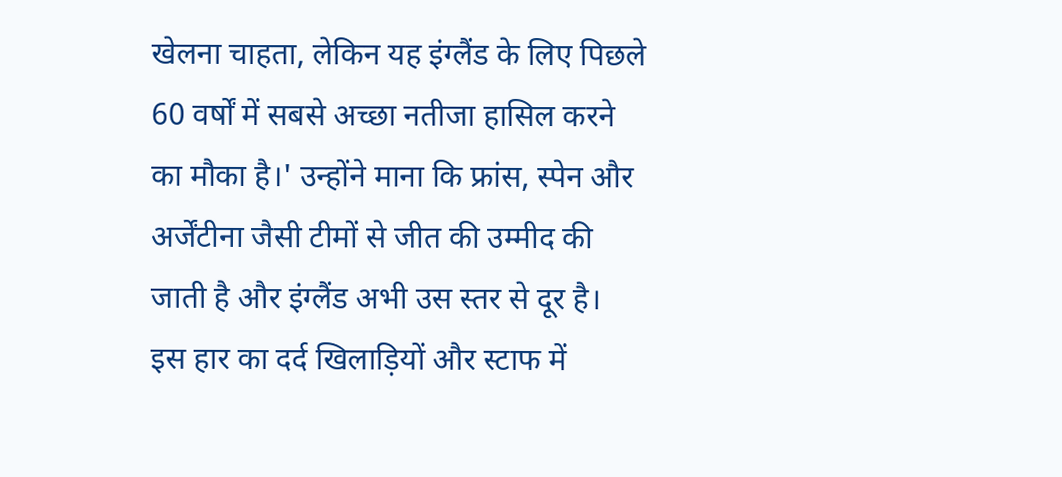खेलना चाहता, लेकिन यह इंग्लैंड के लिए पिछले 60 वर्षों में सबसे अच्छा नतीजा हासिल करने का मौका है।' उन्होंने माना कि फ्रांस, स्पेन और अर्जेंटीना जैसी टीमों से जीत की उम्मीद की जाती है और इंग्लैंड अभी उस स्तर से दूर है।
इस हार का दर्द खिलाड़ियों और स्टाफ में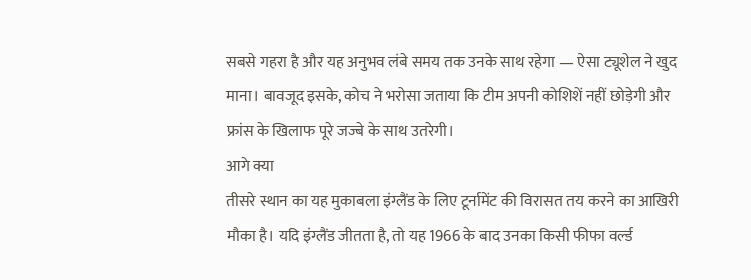सबसे गहरा है और यह अनुभव लंबे समय तक उनके साथ रहेगा — ऐसा ट्यूशेल ने खुद माना। बावजूद इसके, कोच ने भरोसा जताया कि टीम अपनी कोशिशें नहीं छोड़ेगी और फ्रांस के खिलाफ पूरे जज्बे के साथ उतरेगी।
आगे क्या
तीसरे स्थान का यह मुकाबला इंग्लैंड के लिए टूर्नामेंट की विरासत तय करने का आखिरी मौका है। यदि इंग्लैंड जीतता है, तो यह 1966 के बाद उनका किसी फीफा वर्ल्ड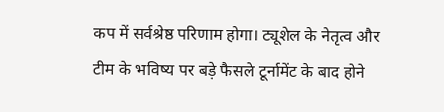कप में सर्वश्रेष्ठ परिणाम होगा। ट्यूशेल के नेतृत्व और टीम के भविष्य पर बड़े फैसले टूर्नामेंट के बाद होने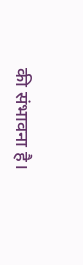की संभावना है।